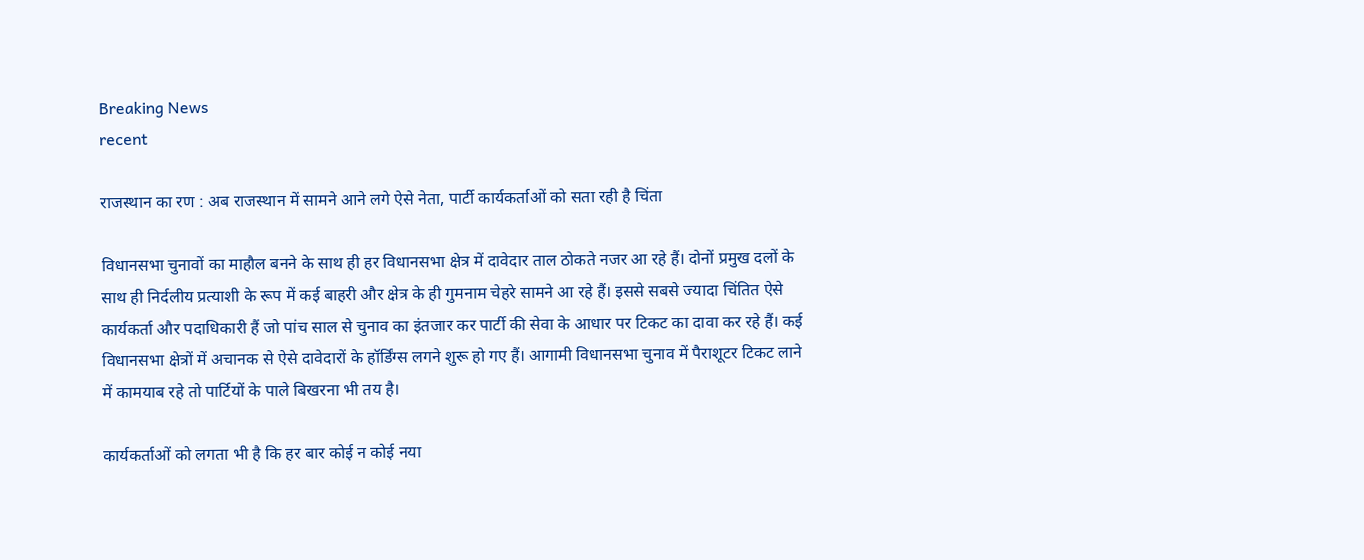Breaking News
recent

राजस्थान का रण : अब राजस्थान में सामने आने लगे ऐसे नेता, पार्टी कार्यकर्ताओं को सता रही है चिंता

विधानसभा चुनावों का माहौल बनने के साथ ही हर विधानसभा क्षेत्र में दावेदार ताल ठोकते नजर आ रहे हैं। दोनों प्रमुख दलों के साथ ही निर्दलीय प्रत्याशी के रूप में कई बाहरी और क्षेत्र के ही गुमनाम चेहरे सामने आ रहे हैं। इससे सबसे ज्यादा चिंतित ऐसे कार्यकर्ता और पदाधिकारी हैं जो पांच साल से चुनाव का इंतजार कर पार्टी की सेवा के आधार पर टिकट का दावा कर रहे हैं। कई विधानसभा क्षेत्रों में अचानक से ऐसे दावेदारों के हॉर्डिंग्स लगने शुरू हो गए हैं। आगामी विधानसभा चुनाव में पैराशूटर टिकट लाने में कामयाब रहे तो पार्टियों के पाले बिखरना भी तय है।

कार्यकर्ताओं को लगता भी है कि हर बार कोई न कोई नया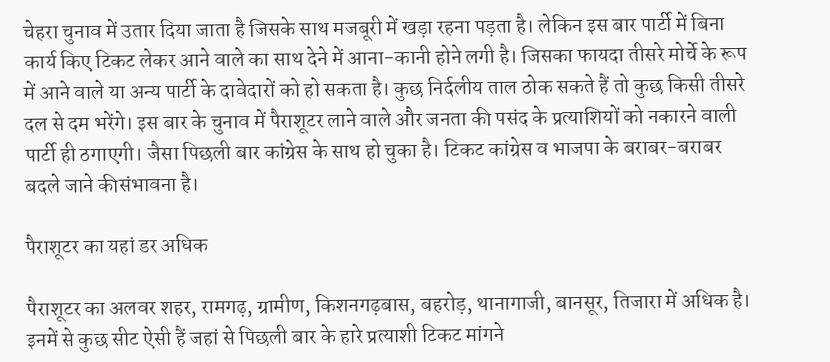चेहरा चुनाव में उतार दिया जाता है जिसके साथ मजबूरी में खड़ा रहना पड़ता है। लेकिन इस बार पार्टी में बिना कार्य किए टिकट लेकर आने वाले का साथ देने में आना-कानी होने लगी है। जिसका फायदा तीसरे मोर्चे के रूप में आने वाले या अन्य पार्टी के दावेदारों को हो सकता है। कुछ निर्दलीय ताल ठोक सकते हैं तो कुछ किसी तीसरे दल से दम भरेंगे। इस बार के चुनाव में पैराशूटर लाने वाले और जनता की पसंद के प्रत्याशियों को नकारने वाली पार्टी ही ठगाएगी। जैसा पिछली बार कांग्रेस के साथ हो चुका है। टिकट कांग्रेस व भाजपा के बराबर-बराबर बदले जाने कीसंभावना है।

पैराशूटर का यहां डर अधिक

पैराशूटर का अलवर शहर, रामगढ़, ग्रामीण, किशनगढ़बास, बहरोड़, थानागाजी, बानसूर, तिजारा में अधिक है। इनमें से कुछ सीट ऐसी हैं जहां से पिछली बार के हारे प्रत्याशी टिकट मांगने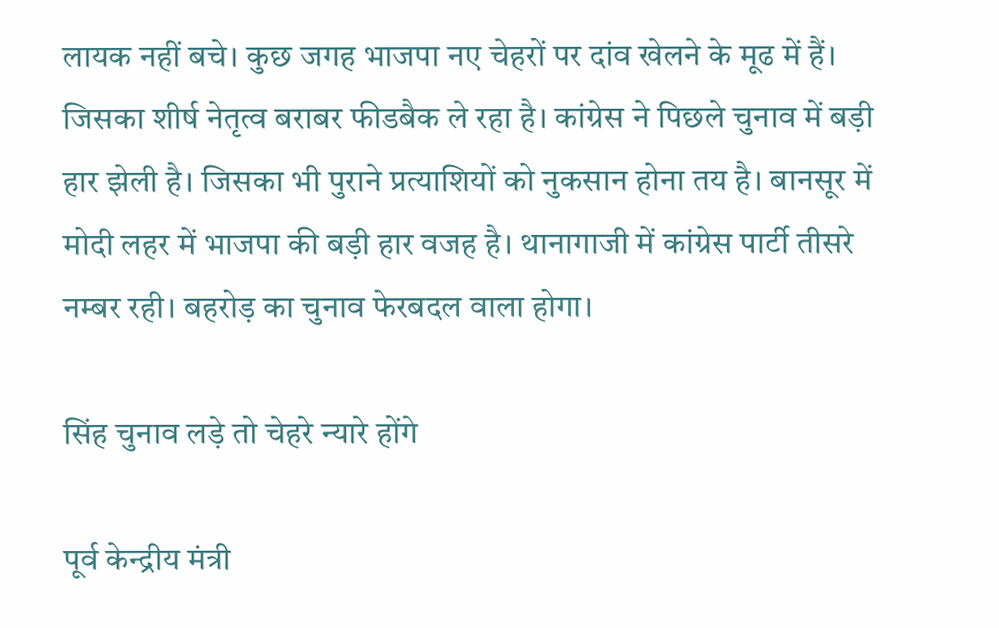लायक नहीं बचे। कुछ जगह भाजपा नए चेहरों पर दांव खेलने के मूढ में हैं। जिसका शीर्ष नेतृत्व बराबर फीडबैक ले रहा है। कांग्रेस ने पिछले चुनाव में बड़ी हार झेली है। जिसका भी पुराने प्रत्याशियों को नुकसान होना तय है। बानसूर में मोदी लहर में भाजपा की बड़ी हार वजह है। थानागाजी में कांग्रेस पार्टी तीसरे नम्बर रही। बहरोड़ का चुनाव फेरबदल वाला होगा।

सिंह चुनाव लड़े तो चेहरे न्यारे होंगे

पूर्व केन्द्रीय मंत्री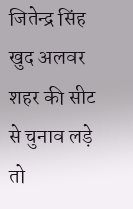जितेन्द्र सिंह खुद अलवर शहर की सीट से चुनाव लड़े तो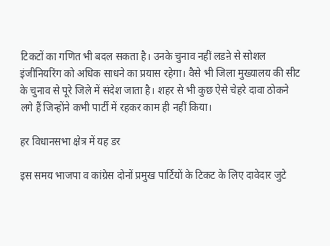टिकटों का गणित भी बदल सकता है। उनके चुनाव नहीं लडऩे से सोशल इंजीनियरिंग को अधिक साधने का प्रयास रहेगा। वैसे भी जिला मुख्यालय की सीट के चुनाव से पूरे जिले में संदेश जाता है। शहर से भी कुछ ऐसे चेहरे दावा ठोकने लगे हैं जिन्होंने कभी पार्टी में रहकर काम ही नहीं किया।

हर विधानसभा क्षेत्र में यह डर

इस समय भाजपा व कांग्रेस दोनों प्रमुख पार्टियों के टिकट के लिए दावेदार जुटे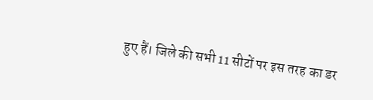हुए हैं। जिले की सभी 11 सीटों पर इस तरह का डर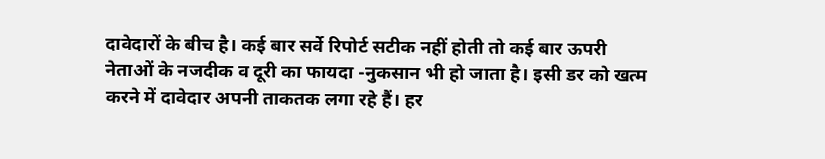दावेदारों के बीच है। कई बार सर्वे रिपोर्ट सटीक नहीं होती तो कई बार ऊपरी नेताओं के नजदीक व दूरी का फायदा -नुकसान भी हो जाता है। इसी डर को खत्म करने में दावेदार अपनी ताकतक लगा रहे हैं। हर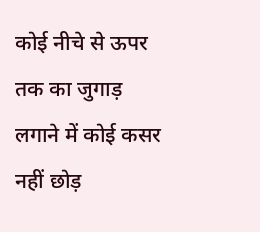कोई नीचे से ऊपर तक का जुगाड़ लगाने में कोई कसर नहीं छोड़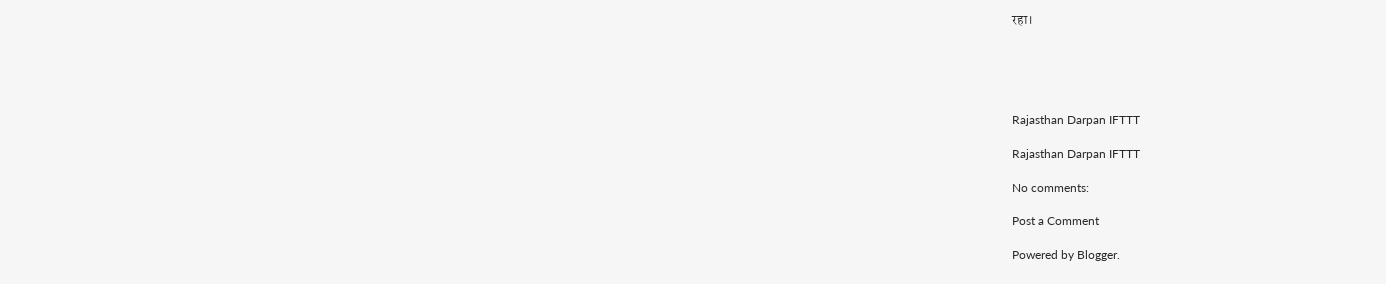रहा।





Rajasthan Darpan IFTTT

Rajasthan Darpan IFTTT

No comments:

Post a Comment

Powered by Blogger.